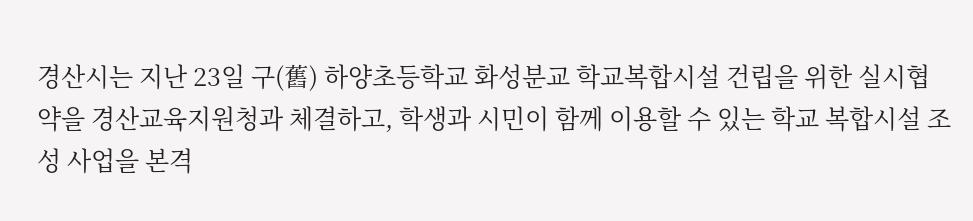경산시는 지난 23일 구(舊) 하양초등학교 화성분교 학교복합시설 건립을 위한 실시협약을 경산교육지원청과 체결하고, 학생과 시민이 함께 이용할 수 있는 학교 복합시설 조성 사업을 본격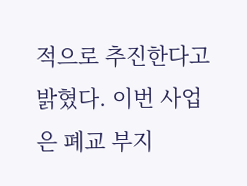적으로 추진한다고 밝혔다. 이번 사업은 폐교 부지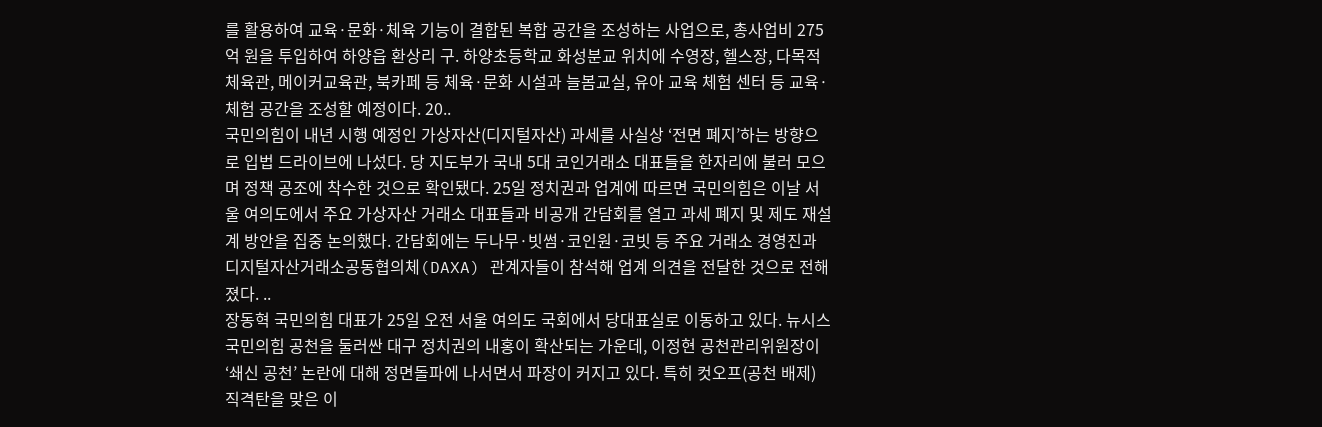를 활용하여 교육·문화·체육 기능이 결합된 복합 공간을 조성하는 사업으로, 총사업비 275억 원을 투입하여 하양읍 환상리 구. 하양초등학교 화성분교 위치에 수영장, 헬스장, 다목적체육관, 메이커교육관, 북카페 등 체육·문화 시설과 늘봄교실, 유아 교육 체험 센터 등 교육·체험 공간을 조성할 예정이다. 20..
국민의힘이 내년 시행 예정인 가상자산(디지털자산) 과세를 사실상 ‘전면 폐지’하는 방향으로 입법 드라이브에 나섰다. 당 지도부가 국내 5대 코인거래소 대표들을 한자리에 불러 모으며 정책 공조에 착수한 것으로 확인됐다. 25일 정치권과 업계에 따르면 국민의힘은 이날 서울 여의도에서 주요 가상자산 거래소 대표들과 비공개 간담회를 열고 과세 폐지 및 제도 재설계 방안을 집중 논의했다. 간담회에는 두나무·빗썸·코인원·코빗 등 주요 거래소 경영진과 디지털자산거래소공동협의체(DAXA) 관계자들이 참석해 업계 의견을 전달한 것으로 전해졌다. ..
장동혁 국민의힘 대표가 25일 오전 서울 여의도 국회에서 당대표실로 이동하고 있다. 뉴시스 국민의힘 공천을 둘러싼 대구 정치권의 내홍이 확산되는 가운데, 이정현 공천관리위원장이 ‘쇄신 공천’ 논란에 대해 정면돌파에 나서면서 파장이 커지고 있다. 특히 컷오프(공천 배제) 직격탄을 맞은 이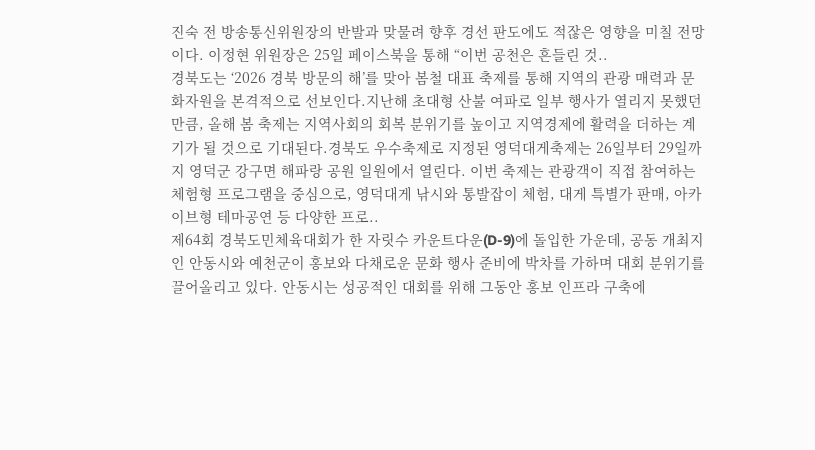진숙 전 방송통신위원장의 반발과 맞물려 향후 경선 판도에도 적잖은 영향을 미칠 전망이다. 이정현 위원장은 25일 페이스북을 통해 “이번 공천은 흔들린 것..
경북도는 ‘2026 경북 방문의 해’를 맞아 봄철 대표 축제를 통해 지역의 관광 매력과 문화자원을 본격적으로 선보인다.지난해 초대형 산불 여파로 일부 행사가 열리지 못했던 만큼, 올해 봄 축제는 지역사회의 회복 분위기를 높이고 지역경제에 활력을 더하는 계기가 될 것으로 기대된다.경북도 우수축제로 지정된 영덕대게축제는 26일부터 29일까지 영덕군 강구면 해파랑 공원 일원에서 열린다. 이번 축제는 관광객이 직접 참여하는 체험형 프로그램을 중심으로, 영덕대게 낚시와 통발잡이 체험, 대게 특별가 판매, 아카이브형 테마공연 등 다양한 프로..
제64회 경북도민체육대회가 한 자릿수 카운트다운(D-9)에 돌입한 가운데, 공동 개최지인 안동시와 예천군이 홍보와 다채로운 문화 행사 준비에 박차를 가하며 대회 분위기를 끌어올리고 있다. 안동시는 성공적인 대회를 위해 그동안 홍보 인프라 구축에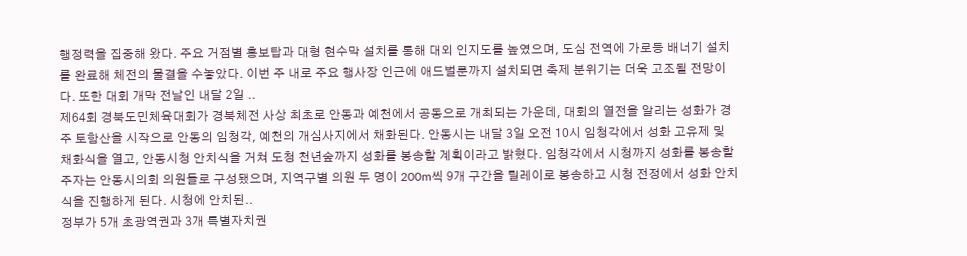행정력을 집중해 왔다. 주요 거점별 홍보탑과 대형 현수막 설치를 통해 대외 인지도를 높였으며, 도심 전역에 가로등 배너기 설치를 완료해 체전의 물결을 수놓았다. 이번 주 내로 주요 행사장 인근에 애드벌룬까지 설치되면 축제 분위기는 더욱 고조될 전망이다. 또한 대회 개막 전날인 내달 2일 ..
제64회 경북도민체육대회가 경북체전 사상 최초로 안동과 예천에서 공동으로 개최되는 가운데, 대회의 열전을 알리는 성화가 경주 토함산을 시작으로 안동의 임청각, 예천의 개심사지에서 채화된다. 안동시는 내달 3일 오전 10시 임청각에서 성화 고유제 및 채화식을 열고, 안동시청 안치식을 거쳐 도청 천년숲까지 성화를 봉송할 계획이라고 밝혔다. 임청각에서 시청까지 성화를 봉송할 주자는 안동시의회 의원들로 구성됐으며, 지역구별 의원 두 명이 200m씩 9개 구간을 릴레이로 봉송하고 시청 전정에서 성화 안치식을 진행하게 된다. 시청에 안치된..
정부가 5개 초광역권과 3개 특별자치권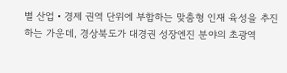별 산업‧경제 권역 단위에 부합하는 맞춤형 인재 육성을 추진하는 가운데, 경상북도가 대경권 성장엔진 분야의 초광역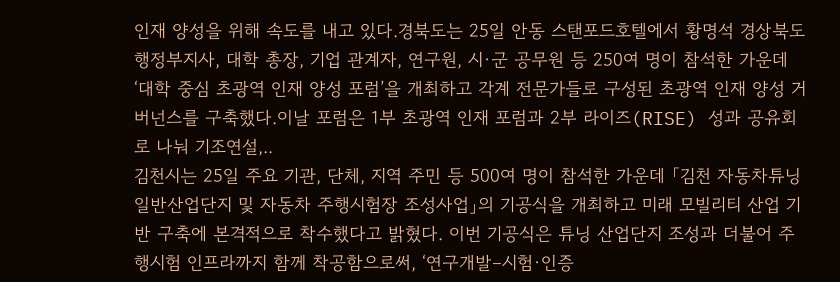인재 양성을 위해 속도를 내고 있다.경북도는 25일 안동 스탠포드호텔에서 황명석 경상북도 행정부지사, 대학 총장, 기업 관계자, 연구원, 시·군 공무원 등 250여 명이 참석한 가운데 ‘대학 중심 초광역 인재 양성 포럼’을 개최하고 각계 전문가들로 구성된 초광역 인재 양성 거버넌스를 구축했다.이날 포럼은 1부 초광역 인재 포럼과 2부 라이즈(RISE) 성과 공유회로 나눠 기조연설,..
김천시는 25일 주요 기관, 단체, 지역 주민 등 500여 명이 참석한 가운데 「김천 자동차튜닝 일반산업단지 및 자동차 주행시험장 조성사업」의 기공식을 개최하고 미래 모빌리티 산업 기반 구축에 본격적으로 착수했다고 밝혔다. 이번 기공식은 튜닝 산업단지 조성과 더불어 주행시험 인프라까지 함께 착공함으로써, ‘연구개발–시험·인증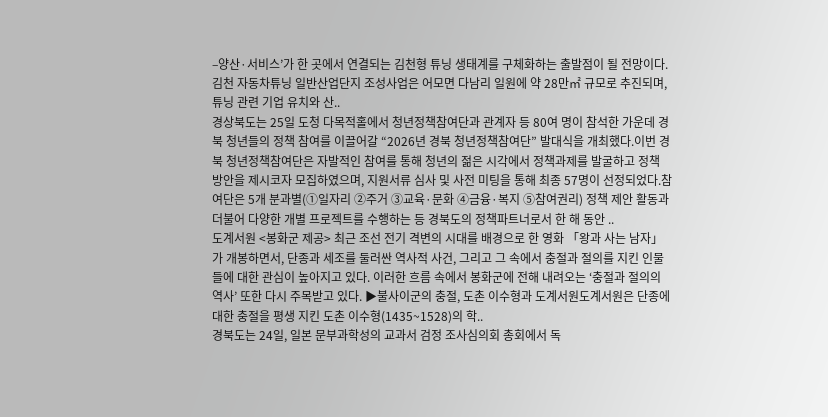–양산·서비스’가 한 곳에서 연결되는 김천형 튜닝 생태계를 구체화하는 출발점이 될 전망이다. 김천 자동차튜닝 일반산업단지 조성사업은 어모면 다남리 일원에 약 28만㎡ 규모로 추진되며, 튜닝 관련 기업 유치와 산..
경상북도는 25일 도청 다목적홀에서 청년정책참여단과 관계자 등 80여 명이 참석한 가운데 경북 청년들의 정책 참여를 이끌어갈 “2026년 경북 청년정책참여단” 발대식을 개최했다.이번 경북 청년정책참여단은 자발적인 참여를 통해 청년의 젊은 시각에서 정책과제를 발굴하고 정책 방안을 제시코자 모집하였으며, 지원서류 심사 및 사전 미팅을 통해 최종 57명이 선정되었다.참여단은 5개 분과별(①일자리 ②주거 ③교육·문화 ④금융·복지 ⑤참여권리) 정책 제안 활동과 더불어 다양한 개별 프로젝트를 수행하는 등 경북도의 정책파트너로서 한 해 동안 ..
도계서원 <봉화군 제공> 최근 조선 전기 격변의 시대를 배경으로 한 영화 「왕과 사는 남자」가 개봉하면서, 단종과 세조를 둘러싼 역사적 사건, 그리고 그 속에서 충절과 절의를 지킨 인물들에 대한 관심이 높아지고 있다. 이러한 흐름 속에서 봉화군에 전해 내려오는 ‘충절과 절의의 역사’ 또한 다시 주목받고 있다. ▶불사이군의 충절, 도촌 이수형과 도계서원도계서원은 단종에 대한 충절을 평생 지킨 도촌 이수형(1435~1528)의 학..
경북도는 24일, 일본 문부과학성의 교과서 검정 조사심의회 총회에서 독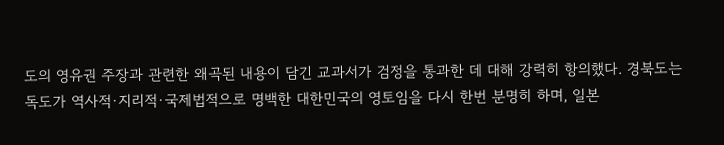도의 영유권 주장과 관련한 왜곡된 내용이 담긴 교과서가 검정을 통과한 데 대해 강력히 항의했다. 경북도는 독도가 역사적·지리적·국제법적으로 명백한 대한민국의 영토임을 다시 한번 분명히 하며, 일본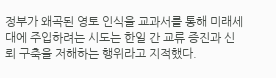정부가 왜곡된 영토 인식을 교과서를 통해 미래세대에 주입하려는 시도는 한일 간 교류 증진과 신뢰 구축을 저해하는 행위라고 지적했다.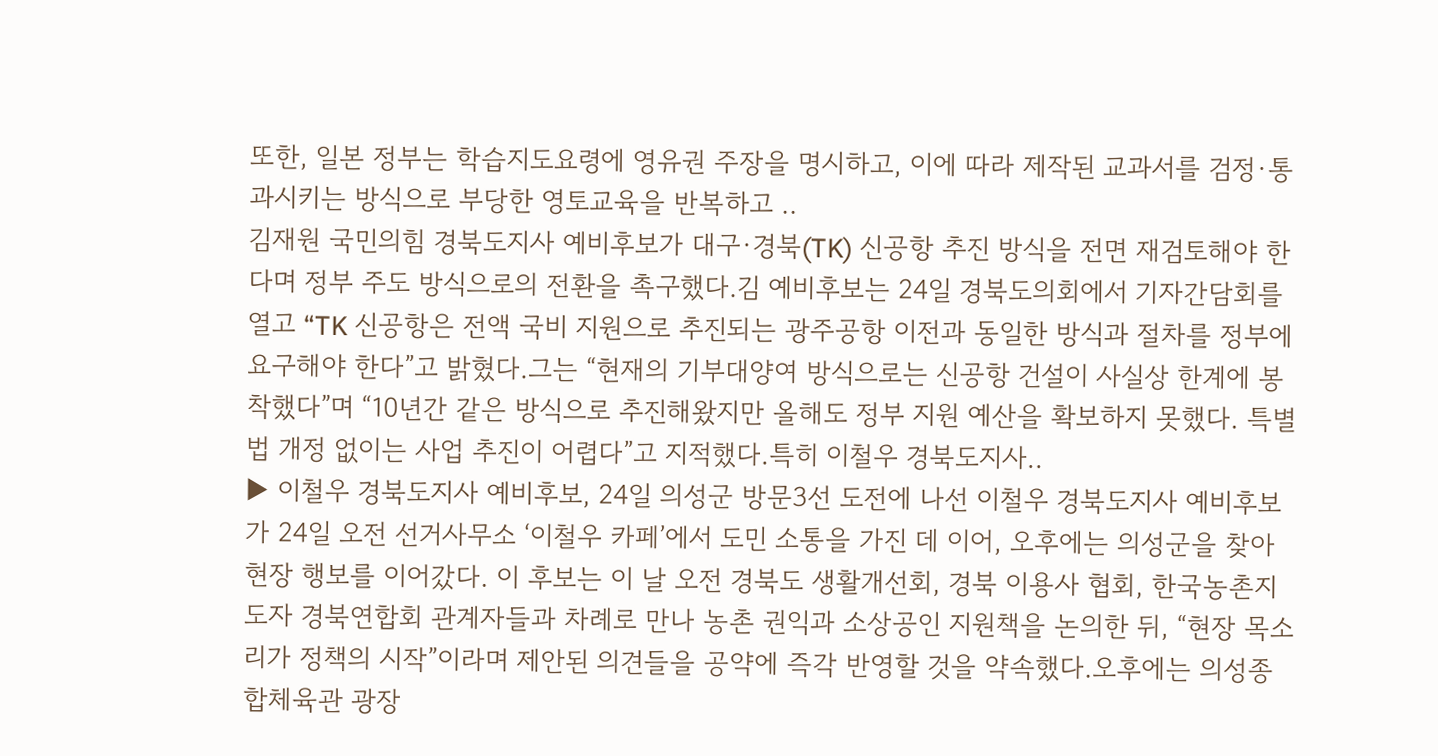또한, 일본 정부는 학습지도요령에 영유권 주장을 명시하고, 이에 따라 제작된 교과서를 검정·통과시키는 방식으로 부당한 영토교육을 반복하고 ..
김재원 국민의힘 경북도지사 예비후보가 대구·경북(TK) 신공항 추진 방식을 전면 재검토해야 한다며 정부 주도 방식으로의 전환을 촉구했다.김 예비후보는 24일 경북도의회에서 기자간담회를 열고 “TK 신공항은 전액 국비 지원으로 추진되는 광주공항 이전과 동일한 방식과 절차를 정부에 요구해야 한다”고 밝혔다.그는 “현재의 기부대양여 방식으로는 신공항 건설이 사실상 한계에 봉착했다”며 “10년간 같은 방식으로 추진해왔지만 올해도 정부 지원 예산을 확보하지 못했다. 특별법 개정 없이는 사업 추진이 어렵다”고 지적했다.특히 이철우 경북도지사..
▶ 이철우 경북도지사 예비후보, 24일 의성군 방문3선 도전에 나선 이철우 경북도지사 예비후보가 24일 오전 선거사무소 ‘이철우 카페’에서 도민 소통을 가진 데 이어, 오후에는 의성군을 찾아 현장 행보를 이어갔다. 이 후보는 이 날 오전 경북도 생활개선회, 경북 이용사 협회, 한국농촌지도자 경북연합회 관계자들과 차례로 만나 농촌 권익과 소상공인 지원책을 논의한 뒤, “현장 목소리가 정책의 시작”이라며 제안된 의견들을 공약에 즉각 반영할 것을 약속했다.오후에는 의성종합체육관 광장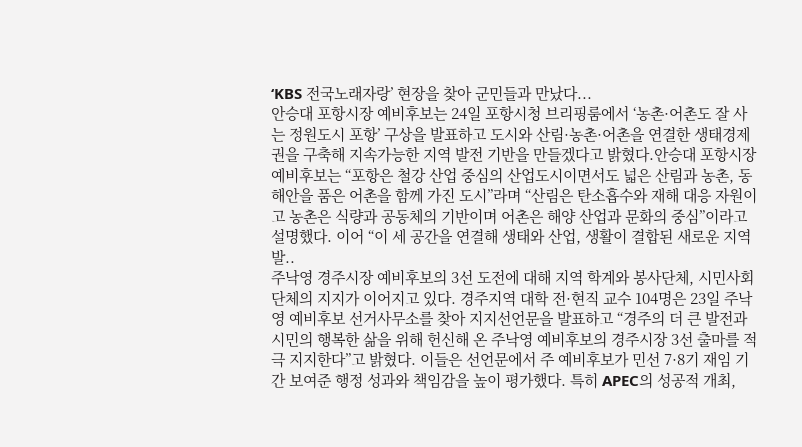‘KBS 전국노래자랑’ 현장을 찾아 군민들과 만났다...
안승대 포항시장 예비후보는 24일 포항시청 브리핑룸에서 ‘농촌·어촌도 잘 사는 정원도시 포항’ 구상을 발표하고 도시와 산림·농촌·어촌을 연결한 생태경제권을 구축해 지속가능한 지역 발전 기반을 만들겠다고 밝혔다.안승대 포항시장 예비후보는 “포항은 철강 산업 중심의 산업도시이면서도 넓은 산림과 농촌, 동해안을 품은 어촌을 함께 가진 도시”라며 “산림은 탄소흡수와 재해 대응 자원이고 농촌은 식량과 공동체의 기반이며 어촌은 해양 산업과 문화의 중심”이라고 설명했다. 이어 “이 세 공간을 연결해 생태와 산업, 생활이 결합된 새로운 지역 발..
주낙영 경주시장 예비후보의 3선 도전에 대해 지역 학계와 봉사단체, 시민사회단체의 지지가 이어지고 있다. 경주지역 대학 전·현직 교수 104명은 23일 주낙영 예비후보 선거사무소를 찾아 지지선언문을 발표하고 “경주의 더 큰 발전과 시민의 행복한 삶을 위해 헌신해 온 주낙영 예비후보의 경주시장 3선 출마를 적극 지지한다”고 밝혔다. 이들은 선언문에서 주 예비후보가 민선 7·8기 재임 기간 보여준 행정 성과와 책임감을 높이 평가했다. 특히 APEC의 성공적 개최,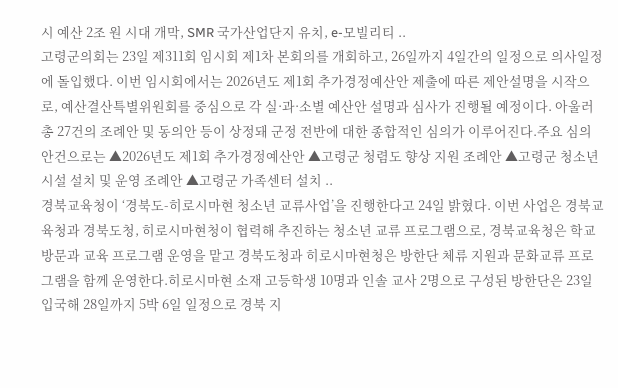시 예산 2조 원 시대 개막, SMR 국가산업단지 유치, e-모빌리티 ..
고령군의회는 23일 제311회 임시회 제1차 본회의를 개회하고, 26일까지 4일간의 일정으로 의사일정에 돌입했다. 이번 임시회에서는 2026년도 제1회 추가경정예산안 제출에 따른 제안설명을 시작으로, 예산결산특별위원회를 중심으로 각 실·과·소별 예산안 설명과 심사가 진행될 예정이다. 아울러 총 27건의 조례안 및 동의안 등이 상정돼 군정 전반에 대한 종합적인 심의가 이루어진다.주요 심의 안건으로는 ▲2026년도 제1회 추가경정예산안 ▲고령군 청렴도 향상 지원 조례안 ▲고령군 청소년시설 설치 및 운영 조례안 ▲고령군 가족센터 설치 ..
경북교육청이 ‘경북도-히로시마현 청소년 교류사업’을 진행한다고 24일 밝혔다. 이번 사업은 경북교육청과 경북도청, 히로시마현청이 협력해 추진하는 청소년 교류 프로그램으로, 경북교육청은 학교 방문과 교육 프로그램 운영을 맡고 경북도청과 히로시마현청은 방한단 체류 지원과 문화교류 프로그램을 함께 운영한다.히로시마현 소재 고등학생 10명과 인솔 교사 2명으로 구성된 방한단은 23일 입국해 28일까지 5박 6일 일정으로 경북 지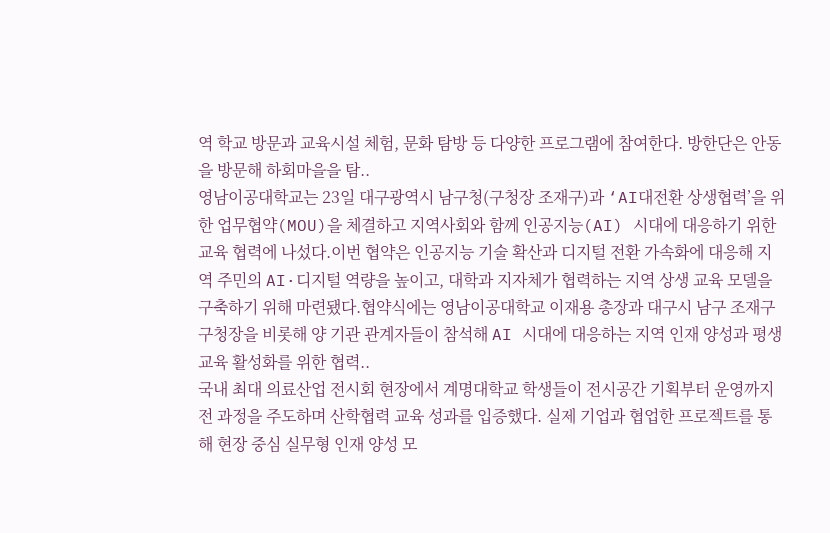역 학교 방문과 교육시설 체험, 문화 탐방 등 다양한 프로그램에 참여한다. 방한단은 안동을 방문해 하회마을을 탐..
영남이공대학교는 23일 대구광역시 남구청(구청장 조재구)과 ‘AI대전환 상생협력’을 위한 업무협약(MOU)을 체결하고 지역사회와 함께 인공지능(AI) 시대에 대응하기 위한 교육 협력에 나섰다.이번 협약은 인공지능 기술 확산과 디지털 전환 가속화에 대응해 지역 주민의 AI·디지털 역량을 높이고, 대학과 지자체가 협력하는 지역 상생 교육 모델을 구축하기 위해 마련됐다.협약식에는 영남이공대학교 이재용 총장과 대구시 남구 조재구 구청장을 비롯해 양 기관 관계자들이 참석해 AI 시대에 대응하는 지역 인재 양성과 평생교육 활성화를 위한 협력..
국내 최대 의료산업 전시회 현장에서 계명대학교 학생들이 전시공간 기획부터 운영까지 전 과정을 주도하며 산학협력 교육 성과를 입증했다. 실제 기업과 협업한 프로젝트를 통해 현장 중심 실무형 인재 양성 모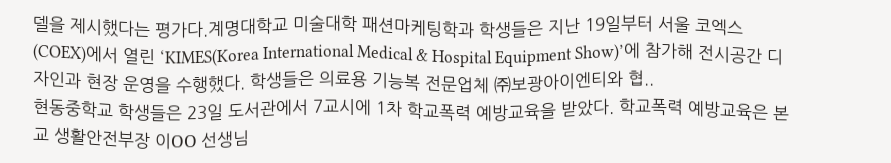델을 제시했다는 평가다.계명대학교 미술대학 패션마케팅학과 학생들은 지난 19일부터 서울 코엑스(COEX)에서 열린 ‘KIMES(Korea International Medical & Hospital Equipment Show)’에 참가해 전시공간 디자인과 현장 운영을 수행했다. 학생들은 의료용 기능복 전문업체 ㈜보광아이엔티와 협..
현동중학교 학생들은 23일 도서관에서 7교시에 1차 학교폭력 예방교육을 받았다. 학교폭력 예방교육은 본교 생활안전부장 이ОО 선생님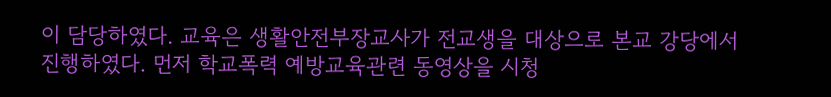이 담당하였다. 교육은 생활안전부장교사가 전교생을 대상으로 본교 강당에서 진행하였다. 먼저 학교폭력 예방교육관련 동영상을 시청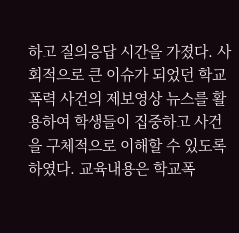하고 질의응답 시간을 가졌다. 사회적으로 큰 이슈가 되었던 학교폭력 사건의 제보영상 뉴스를 활용하여 학생들이 집중하고 사건을 구체적으로 이해할 수 있도록 하였다. 교육내용은 학교폭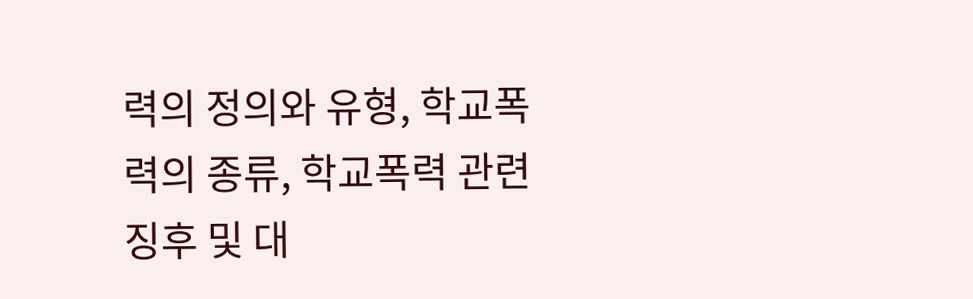력의 정의와 유형, 학교폭력의 종류, 학교폭력 관련 징후 및 대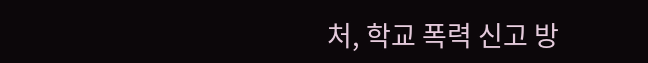처, 학교 폭력 신고 방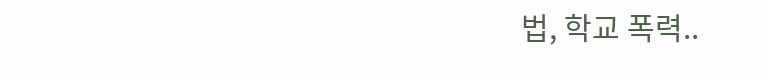법, 학교 폭력..